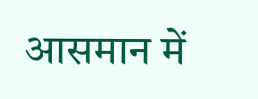आसमान में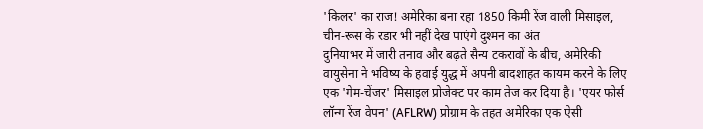'किलर' का राज! अमेरिका बना रहा 1850 किमी रेंज वाली मिसाइल, चीन-रूस के रडार भी नहीं देख पाएंगे दुश्मन का अंत
दुनियाभर में जारी तनाव और बढ़ते सैन्य टकरावों के बीच, अमेरिकी वायुसेना ने भविष्य के हवाई युद्ध में अपनी बादशाहत कायम करने के लिए एक 'गेम-चेंजर' मिसाइल प्रोजेक्ट पर काम तेज कर दिया है। 'एयर फोर्स लॉन्ग रेंज वेपन' (AFLRW) प्रोग्राम के तहत अमेरिका एक ऐसी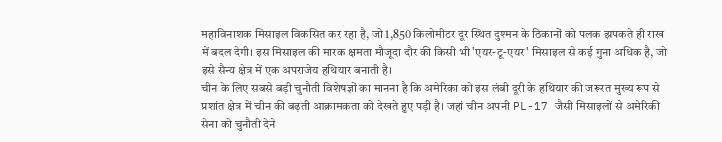महाविनाशक मिसाइल विकसित कर रहा है, जो 1,850 किलोमीटर दूर स्थित दुश्मन के ठिकानों को पलक झपकते ही राख में बदल देगी। इस मिसाइल की मारक क्षमता मौजूदा दौर की किसी भी 'एयर-टू-एयर' मिसाइल से कई गुना अधिक है, जो इसे सैन्य क्षेत्र में एक अपराजेय हथियार बनाती है।
चीन के लिए सबसे बड़ी चुनौती विशेषज्ञों का मानना है कि अमेरिका को इस लंबी दूरी के हथियार की जरूरत मुख्य रूप से प्रशांत क्षेत्र में चीन की बढ़ती आक्रामकता को देखते हुए पड़ी है। जहां चीन अपनी PL-17 जैसी मिसाइलों से अमेरिकी सेना को चुनौती देने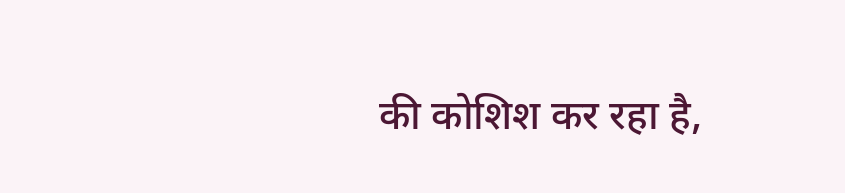की कोशिश कर रहा है,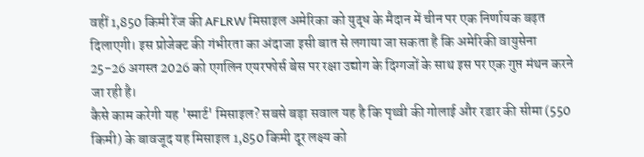वहीं 1,850 किमी रेंज की AFLRW मिसाइल अमेरिका को युद्ध के मैदान में चीन पर एक निर्णायक बढ़त दिलाएगी। इस प्रोजेक्ट की गंभीरता का अंदाजा इसी बात से लगाया जा सकता है कि अमेरिकी वायुसेना 25-26 अगस्त 2026 को एगलिन एयरफोर्स बेस पर रक्षा उद्योग के दिग्गजों के साथ इस पर एक गुप्त मंथन करने जा रही है।
कैसे काम करेगी यह 'स्मार्ट' मिसाइल? सबसे बड़ा सवाल यह है कि पृथ्वी की गोलाई और रडार की सीमा (550 किमी) के बावजूद यह मिसाइल 1,850 किमी दूर लक्ष्य को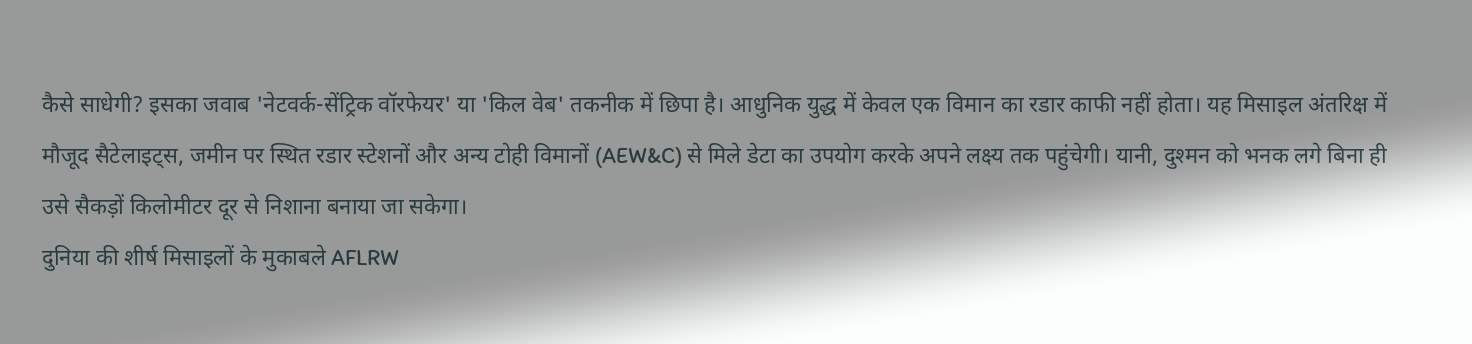कैसे साधेगी? इसका जवाब 'नेटवर्क-सेंट्रिक वॉरफेयर' या 'किल वेब' तकनीक में छिपा है। आधुनिक युद्ध में केवल एक विमान का रडार काफी नहीं होता। यह मिसाइल अंतरिक्ष में मौजूद सैटेलाइट्स, जमीन पर स्थित रडार स्टेशनों और अन्य टोही विमानों (AEW&C) से मिले डेटा का उपयोग करके अपने लक्ष्य तक पहुंचेगी। यानी, दुश्मन को भनक लगे बिना ही उसे सैकड़ों किलोमीटर दूर से निशाना बनाया जा सकेगा।
दुनिया की शीर्ष मिसाइलों के मुकाबले AFLRW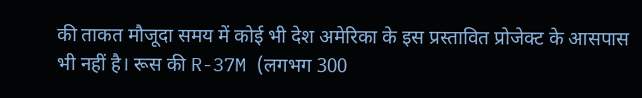की ताकत मौजूदा समय में कोई भी देश अमेरिका के इस प्रस्तावित प्रोजेक्ट के आसपास भी नहीं है। रूस की R-37M (लगभग 300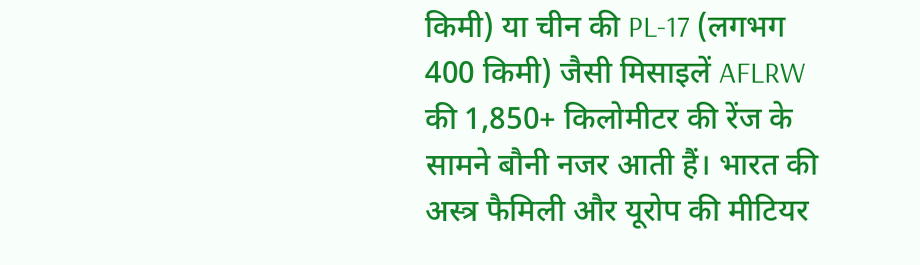किमी) या चीन की PL-17 (लगभग 400 किमी) जैसी मिसाइलें AFLRW की 1,850+ किलोमीटर की रेंज के सामने बौनी नजर आती हैं। भारत की अस्त्र फैमिली और यूरोप की मीटियर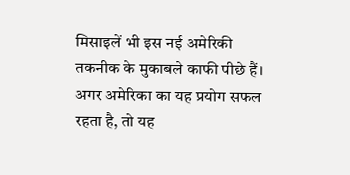मिसाइलें भी इस नई अमेरिकी तकनीक के मुकाबले काफी पीछे हैं। अगर अमेरिका का यह प्रयोग सफल रहता है, तो यह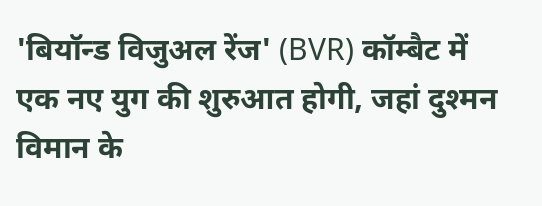'बियॉन्ड विजुअल रेंज' (BVR) कॉम्बैट में एक नए युग की शुरुआत होगी, जहां दुश्मन विमान के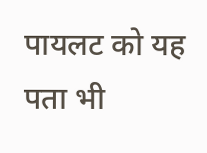पायलट को यह पता भी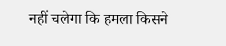नहीं चलेगा कि हमला किसने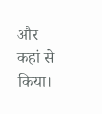और कहां से किया।